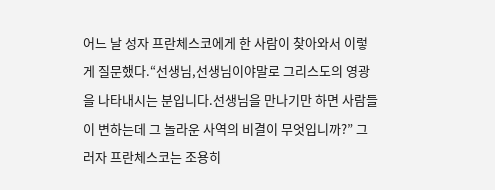어느 날 성자 프란체스코에게 한 사람이 찾아와서 이렇게 질문했다.“선생님,선생님이야말로 그리스도의 영광을 나타내시는 분입니다.선생님을 만나기만 하면 사람들이 변하는데 그 놀라운 사역의 비결이 무엇입니까?” 그러자 프란체스코는 조용히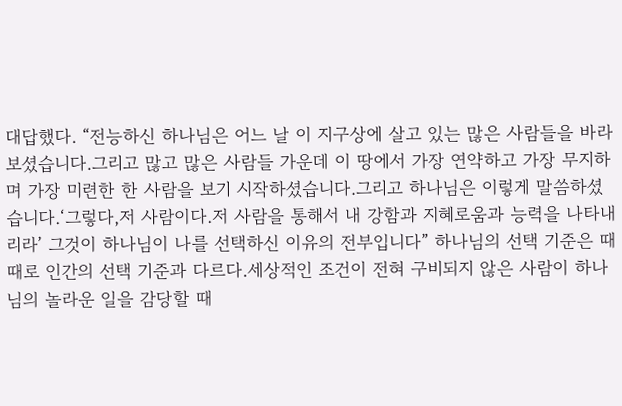대답했다. “전능하신 하나님은 어느 날 이 지구상에 살고 있는 많은 사람들을 바라보셨습니다.그리고 많고 많은 사람들 가운데 이 땅에서 가장 연약하고 가장 무지하며 가장 미련한 한 사람을 보기 시작하셨습니다.그리고 하나님은 이렇게 말씀하셨습니다.‘그렇다,저 사람이다.저 사람을 통해서 내 강함과 지혜로움과 능력을 나타내리라’ 그것이 하나님이 나를 선택하신 이유의 전부입니다” 하나님의 선택 기준은 때때로 인간의 선택 기준과 다르다.세상적인 조건이 전혀 구비되지 않은 사람이 하나님의 놀라운 일을 감당할 때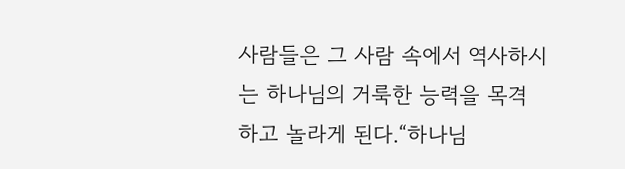사람들은 그 사람 속에서 역사하시는 하나님의 거룩한 능력을 목격하고 놀라게 된다.“하나님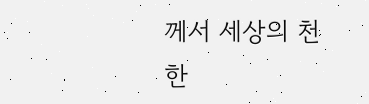께서 세상의 천한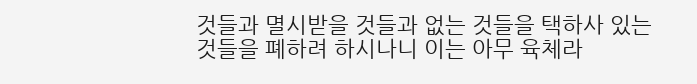것들과 멸시받을 것들과 없는 것들을 택하사 있는 것들을 폐하려 하시나니 이는 아무 육체라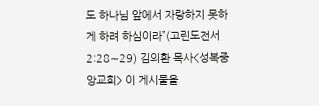도 하나님 앞에서 자랑하지 못하게 하려 하심이라”(고린도전서 2:28∼29) 김의환 목사<성복중앙교회> 이 게시물을